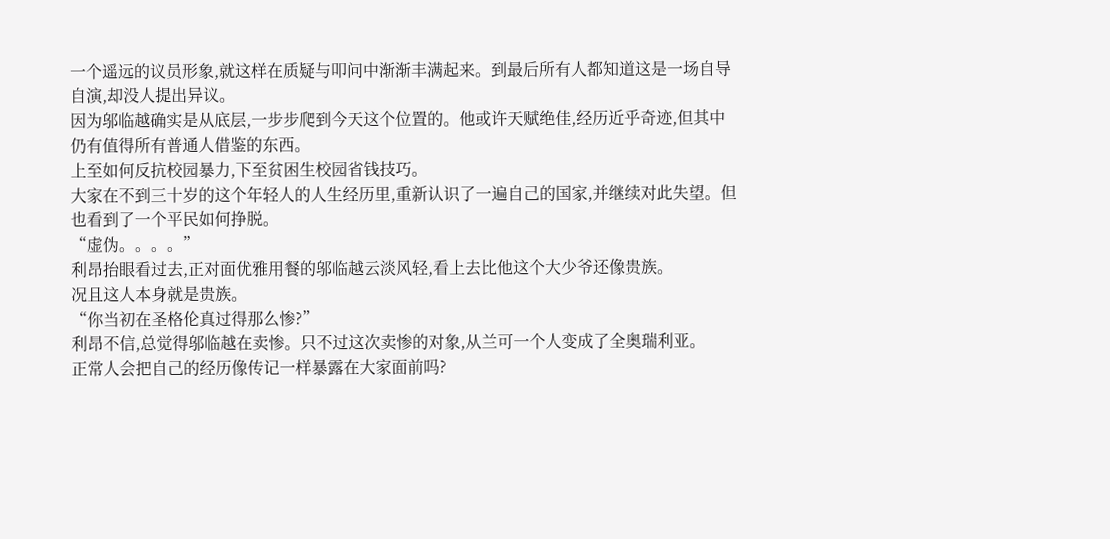一个遥远的议员形象,就这样在质疑与叩问中渐渐丰满起来。到最后所有人都知道这是一场自导自演,却没人提出异议。
因为邬临越确实是从底层,一步步爬到今天这个位置的。他或许天赋绝佳,经历近乎奇迹,但其中仍有值得所有普通人借鉴的东西。
上至如何反抗校园暴力,下至贫困生校园省钱技巧。
大家在不到三十岁的这个年轻人的人生经历里,重新认识了一遍自己的国家,并继续对此失望。但也看到了一个平民如何挣脱。
“虚伪。。。。”
利昂抬眼看过去,正对面优雅用餐的邬临越云淡风轻,看上去比他这个大少爷还像贵族。
况且这人本身就是贵族。
“你当初在圣格伦真过得那么惨?”
利昂不信,总觉得邬临越在卖惨。只不过这次卖惨的对象,从兰可一个人变成了全奥瑞利亚。
正常人会把自己的经历像传记一样暴露在大家面前吗?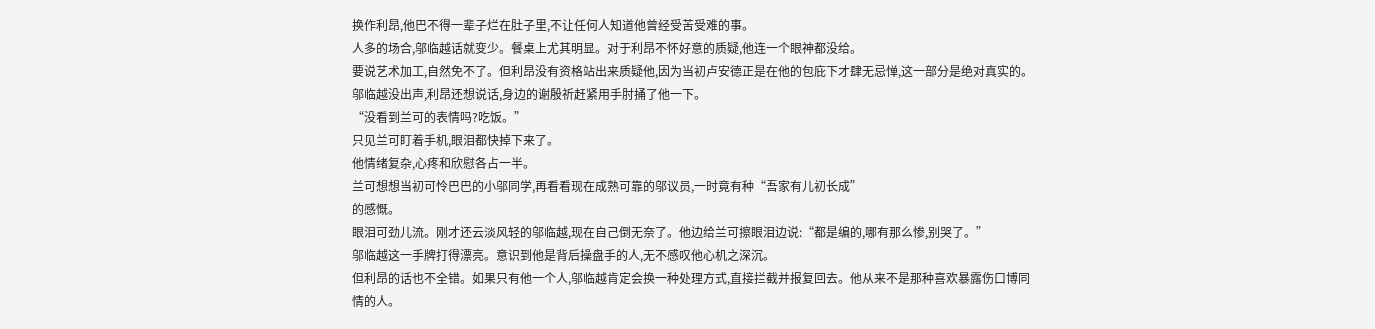换作利昂,他巴不得一辈子烂在肚子里,不让任何人知道他曾经受苦受难的事。
人多的场合,邬临越话就变少。餐桌上尤其明显。对于利昂不怀好意的质疑,他连一个眼神都没给。
要说艺术加工,自然免不了。但利昂没有资格站出来质疑他,因为当初卢安德正是在他的包庇下才肆无忌惮,这一部分是绝对真实的。
邬临越没出声,利昂还想说话,身边的谢殷祈赶紧用手肘捅了他一下。
“没看到兰可的表情吗?吃饭。”
只见兰可盯着手机,眼泪都快掉下来了。
他情绪复杂,心疼和欣慰各占一半。
兰可想想当初可怜巴巴的小邬同学,再看看现在成熟可靠的邬议员,一时竟有种“吾家有儿初长成”
的感慨。
眼泪可劲儿流。刚才还云淡风轻的邬临越,现在自己倒无奈了。他边给兰可擦眼泪边说:“都是编的,哪有那么惨,别哭了。”
邬临越这一手牌打得漂亮。意识到他是背后操盘手的人,无不感叹他心机之深沉。
但利昂的话也不全错。如果只有他一个人,邬临越肯定会换一种处理方式,直接拦截并报复回去。他从来不是那种喜欢暴露伤口博同情的人。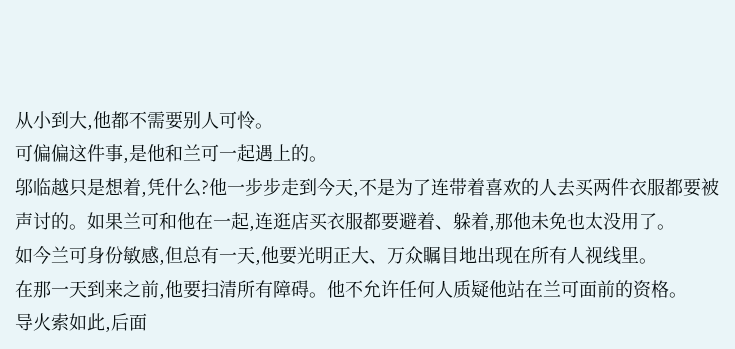从小到大,他都不需要别人可怜。
可偏偏这件事,是他和兰可一起遇上的。
邬临越只是想着,凭什么?他一步步走到今天,不是为了连带着喜欢的人去买两件衣服都要被声讨的。如果兰可和他在一起,连逛店买衣服都要避着、躲着,那他未免也太没用了。
如今兰可身份敏感,但总有一天,他要光明正大、万众瞩目地出现在所有人视线里。
在那一天到来之前,他要扫清所有障碍。他不允许任何人质疑他站在兰可面前的资格。
导火索如此,后面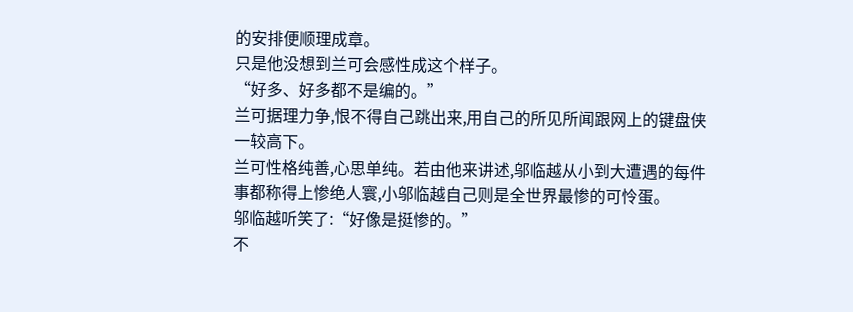的安排便顺理成章。
只是他没想到兰可会感性成这个样子。
“好多、好多都不是编的。”
兰可据理力争,恨不得自己跳出来,用自己的所见所闻跟网上的键盘侠一较高下。
兰可性格纯善,心思单纯。若由他来讲述,邬临越从小到大遭遇的每件事都称得上惨绝人寰,小邬临越自己则是全世界最惨的可怜蛋。
邬临越听笑了:“好像是挺惨的。”
不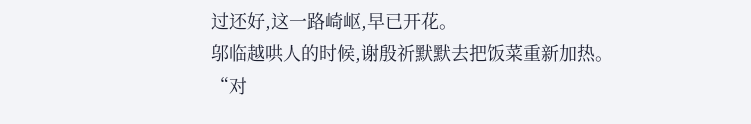过还好,这一路崎岖,早已开花。
邬临越哄人的时候,谢殷祈默默去把饭菜重新加热。
“对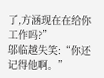了,方涵现在在给你工作吗?”
邬临越失笑:“你还记得他啊。”